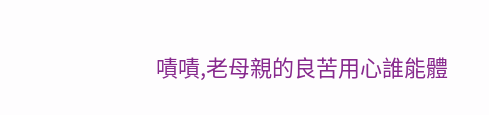嘖嘖,老母親的良苦用心誰能體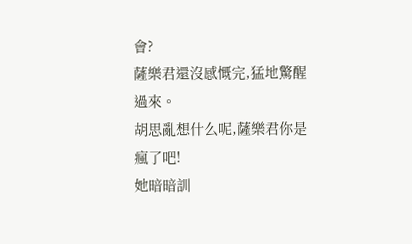會?
薩樂君還沒感慨完,猛地驚醒過來。
胡思亂想什么呢,薩樂君你是瘋了吧!
她暗暗訓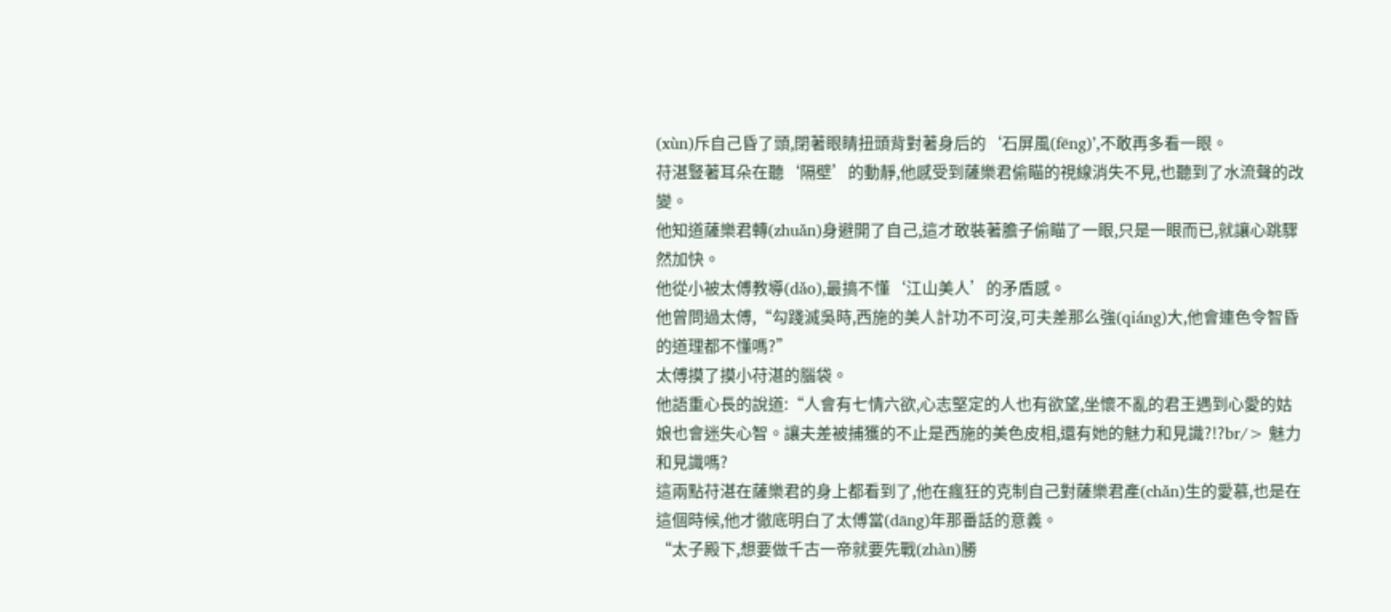(xùn)斥自己昏了頭,閉著眼睛扭頭背對著身后的‘石屏風(fēng)’,不敢再多看一眼。
苻湛豎著耳朵在聽‘隔壁’的動靜,他感受到薩樂君偷瞄的視線消失不見,也聽到了水流聲的改變。
他知道薩樂君轉(zhuǎn)身避開了自己,這才敢裝著膽子偷瞄了一眼,只是一眼而已,就讓心跳驟然加快。
他從小被太傅教導(dǎo),最搞不懂‘江山美人’的矛盾感。
他曾問過太傅,“勾踐滅吳時,西施的美人計功不可沒,可夫差那么強(qiáng)大,他會連色令智昏的道理都不懂嗎?”
太傅摸了摸小苻湛的腦袋。
他語重心長的說道:“人會有七情六欲,心志堅定的人也有欲望,坐懷不亂的君王遇到心愛的姑娘也會迷失心智。讓夫差被捕獲的不止是西施的美色皮相,還有她的魅力和見識?!?br/> 魅力和見識嗎?
這兩點苻湛在薩樂君的身上都看到了,他在瘋狂的克制自己對薩樂君產(chǎn)生的愛慕,也是在這個時候,他才徹底明白了太傅當(dāng)年那番話的意義。
“太子殿下,想要做千古一帝就要先戰(zhàn)勝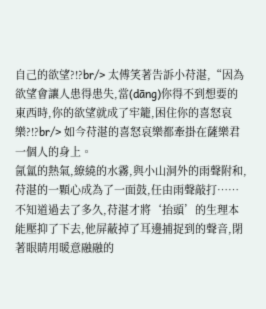自己的欲望?!?br/> 太傅笑著告訴小苻湛,“因為欲望會讓人患得患失,當(dāng)你得不到想要的東西時,你的欲望就成了牢籠,困住你的喜怒哀樂?!?br/> 如今苻湛的喜怒哀樂都牽掛在薩樂君一個人的身上。
氤氳的熱氣,繚繞的水霧,與小山洞外的雨聲附和,苻湛的一顆心成為了一面鼓,任由雨聲敲打……
不知道過去了多久,苻湛才將‘抬頭’的生理本能壓抑了下去,他屏蔽掉了耳邊捕捉到的聲音,閉著眼睛用暖意融融的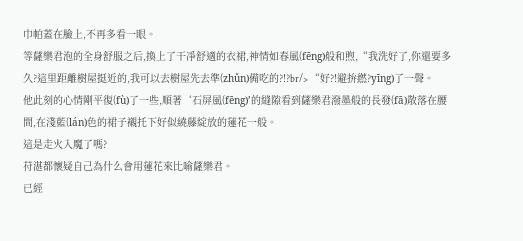巾帕蓋在臉上,不再多看一眼。
等薩樂君泡的全身舒服之后,換上了干凈舒適的衣裙,神情如春風(fēng)般和煦,“我洗好了,你還要多久?這里距離樹屋挺近的,我可以去樹屋先去準(zhǔn)備吃的?!?br/> “好?!避拚繎?yīng)了一聲。
他此刻的心情剛平復(fù)了一些,順著‘石屏風(fēng)’的縫隙看到薩樂君潑墨般的長發(fā)散落在腰間,在淺藍(lán)色的裙子襯托下好似繞藤綻放的蓮花一般。
這是走火入魔了嗎?
苻湛都懷疑自己為什么會用蓮花來比喻薩樂君。
已經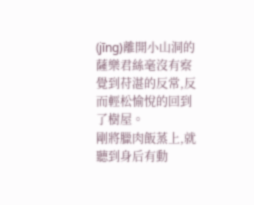(jīng)離開小山洞的薩樂君絲毫沒有察覺到苻湛的反常,反而輕松愉悅的回到了樹屋。
剛將臘肉飯蒸上,就聽到身后有動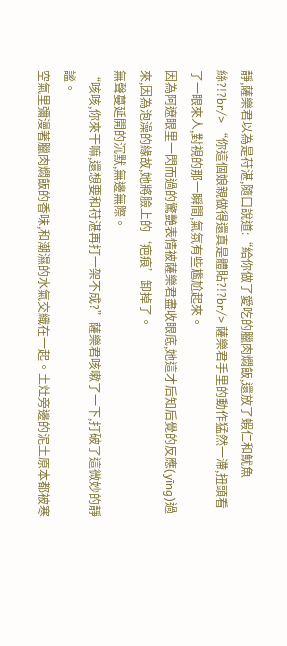靜,薩樂君以為是苻湛,隨口說道:“給你做了愛吃的臘肉燜飯,還放了蝦仁和魷魚絲?!?br/> “你這個娘親做得還真是體貼?!?br/> 薩樂君手里的動作猛然一滯,扭頭看了一眼來人,對視的那一瞬間,氣氛有些尷尬起來。
因為阿遼眼里一閃而過的驚艷表情被薩樂君盡收眼底,她這才后知后覺的反應(yīng)過來,因為泡澡的緣故,她將臉上的‘疤痕’卸掉了。
無聲蔓延開的沉默,無邊無際。
“咳咳,你來干嘛,還想要和苻湛再打一架不成?”薩樂君咳嗽了一下,打破了這微妙的靜謐。
空氣里彌漫著臘肉燜飯的香味,和潮濕的水氣交織在一起。土灶旁邊的泥土原本都被寒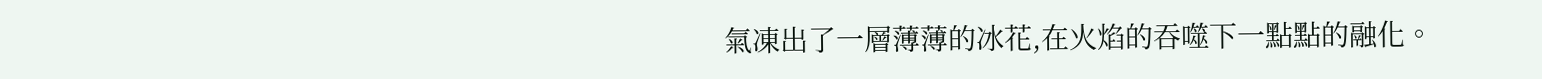氣凍出了一層薄薄的冰花,在火焰的吞噬下一點點的融化。